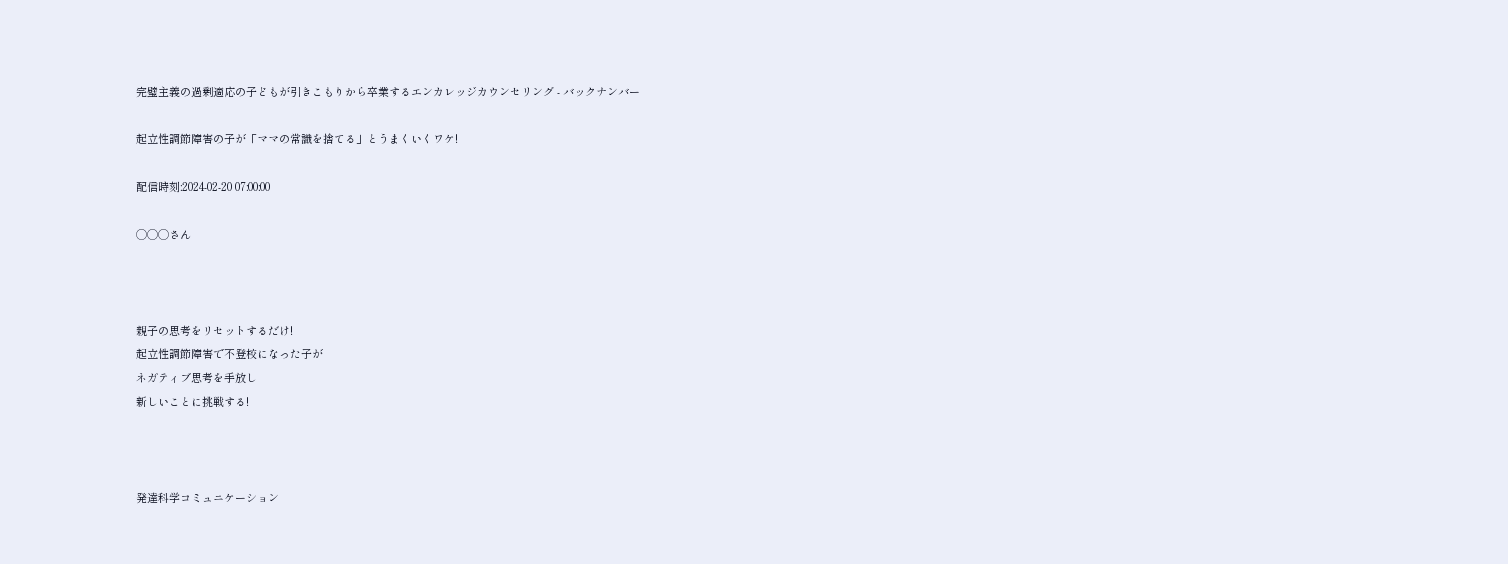完璧主義の過剰適応の子どもが引きこもりから卒業するエンカレッジカウンセリング - バックナンバー

起立性調節障害の子が「ママの常識を捨てる」とうまくいくワケ!

配信時刻:2024-02-20 07:00:00

◯◯◯さん



親子の思考をリセットするだけ!
起立性調節障害で不登校になった子が
ネガティブ思考を手放し
新しいことに挑戦する!



発達科学コミュニケーション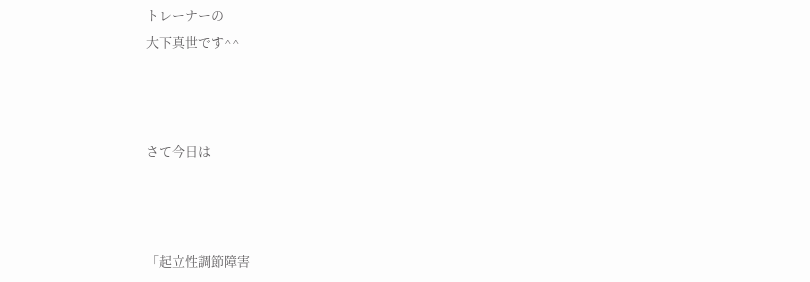トレーナーの
大下真世です^^



さて今日は



「起立性調節障害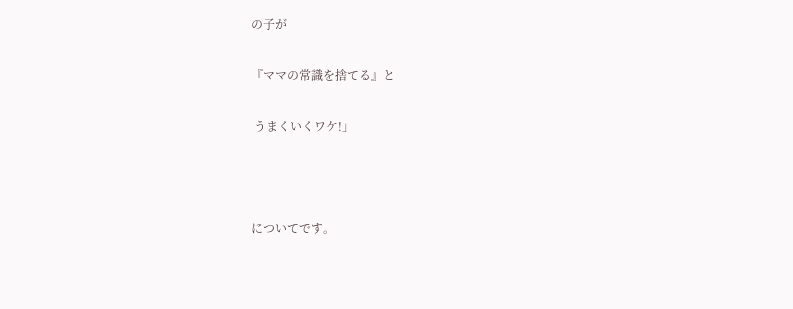の子が

『ママの常識を捨てる』と

 うまくいくワケ!」



についてです。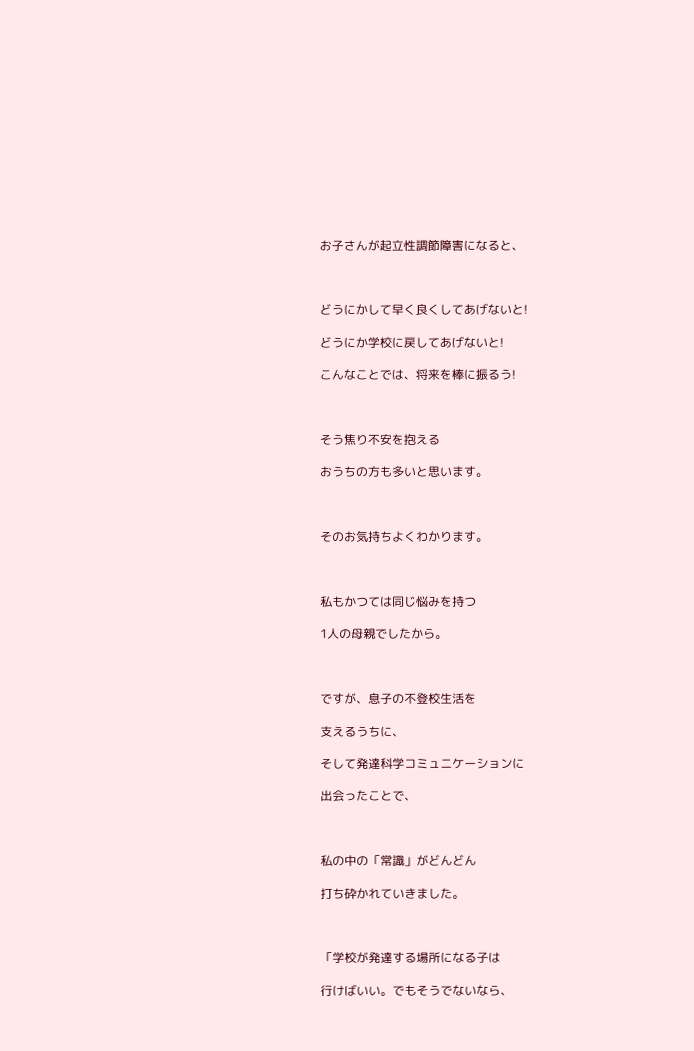お子さんが起立性調節障害になると、



どうにかして早く良くしてあげないと!

どうにか学校に戻してあげないと!

こんなことでは、将来を棒に振るう!



そう焦り不安を抱える

おうちの方も多いと思います。



そのお気持ちよくわかります。



私もかつては同じ悩みを持つ

1人の母親でしたから。



ですが、息子の不登校生活を

支えるうちに、

そして発達科学コミュニケーションに

出会ったことで、



私の中の「常識」がどんどん

打ち砕かれていきました。



「学校が発達する場所になる子は

行けばいい。でもそうでないなら、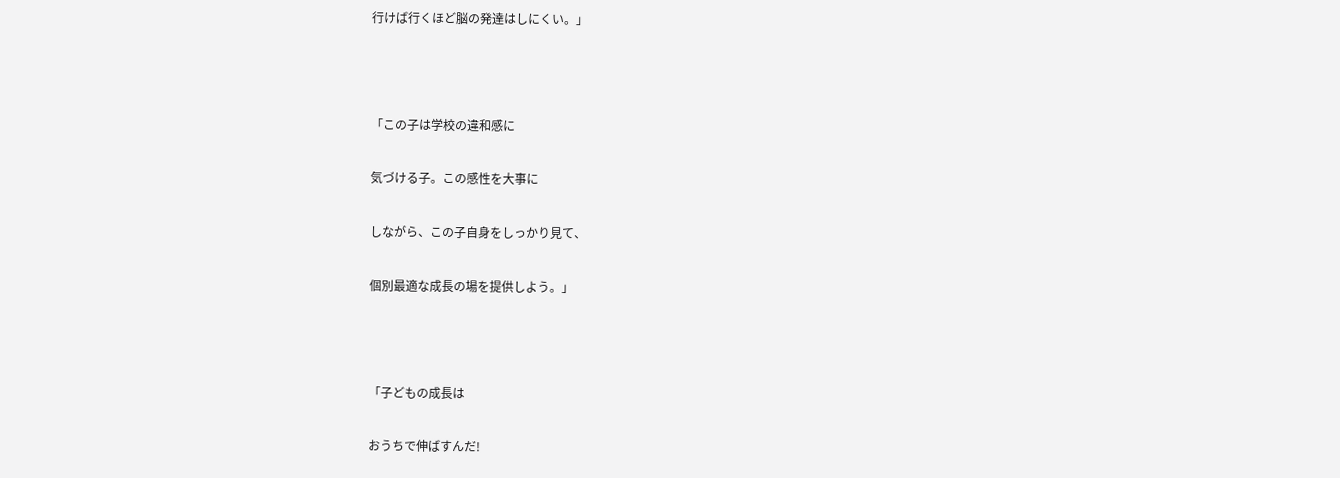行けば行くほど脳の発達はしにくい。」



「この子は学校の違和感に

気づける子。この感性を大事に

しながら、この子自身をしっかり見て、

個別最適な成長の場を提供しよう。」



「子どもの成長は

おうちで伸ばすんだ!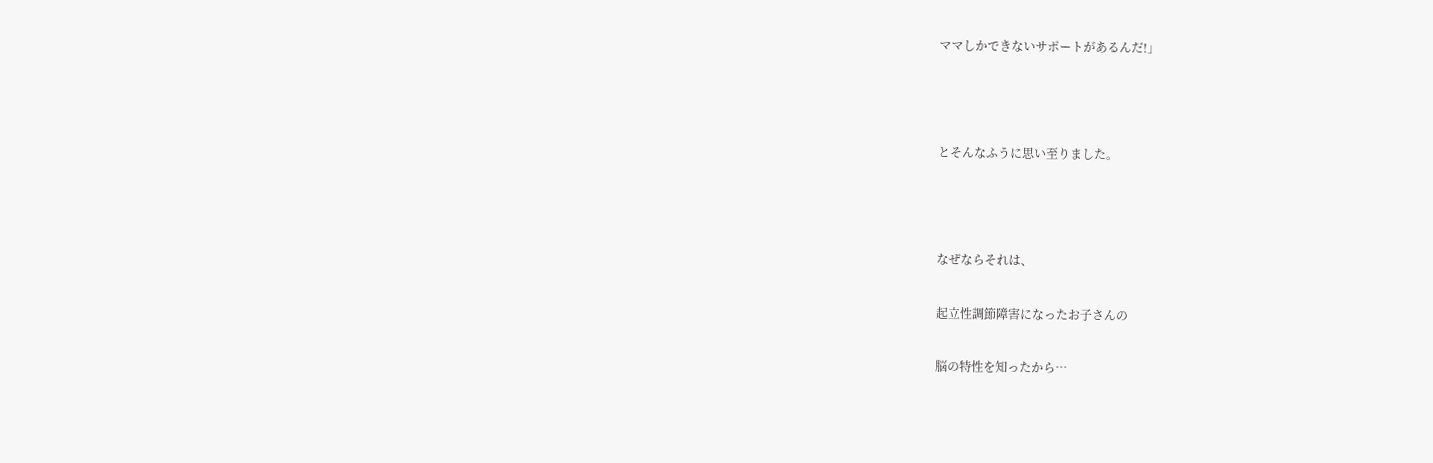ママしかできないサポートがあるんだ!」



とそんなふうに思い至りました。



なぜならそれは、

起立性調節障害になったお子さんの

脳の特性を知ったから…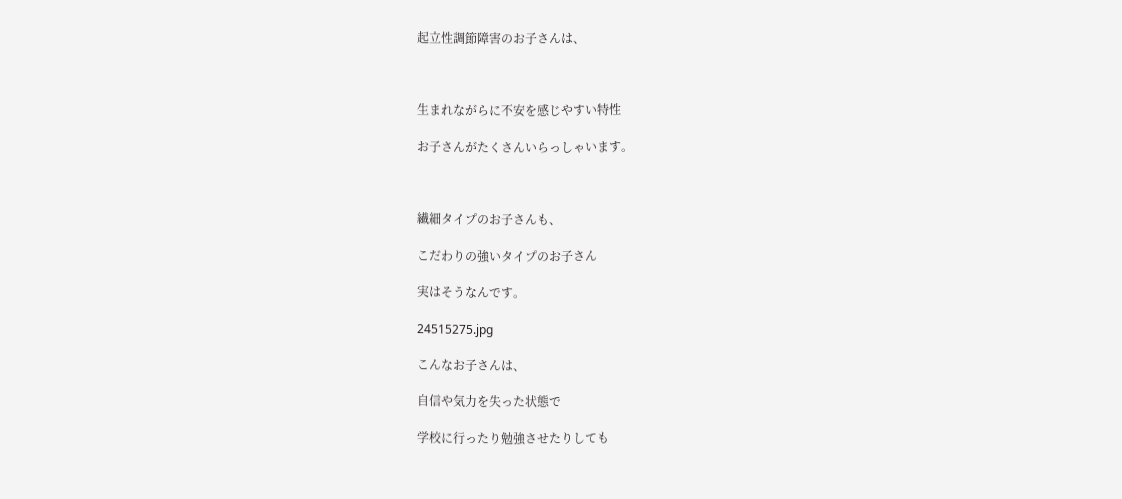起立性調節障害のお子さんは、



生まれながらに不安を感じやすい特性

お子さんがたくさんいらっしゃいます。



繊細タイプのお子さんも、

こだわりの強いタイプのお子さん

実はそうなんです。

24515275.jpg

こんなお子さんは、

自信や気力を失った状態で

学校に行ったり勉強させたりしても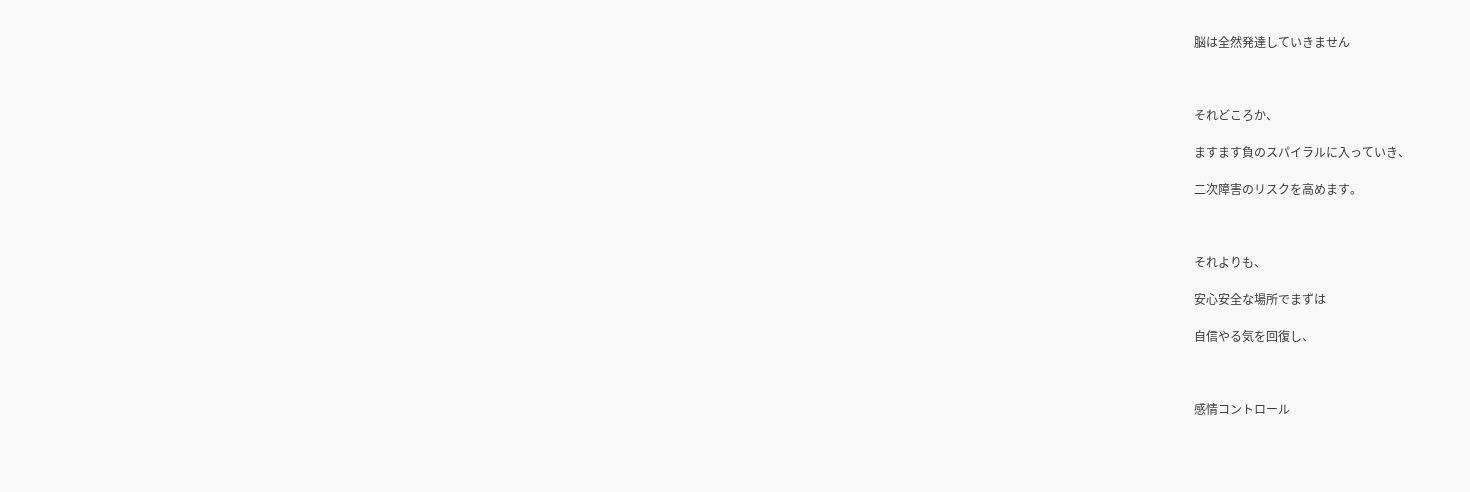脳は全然発達していきません



それどころか、

ますます負のスパイラルに入っていき、

二次障害のリスクを高めます。



それよりも、

安心安全な場所でまずは

自信やる気を回復し、



感情コントロール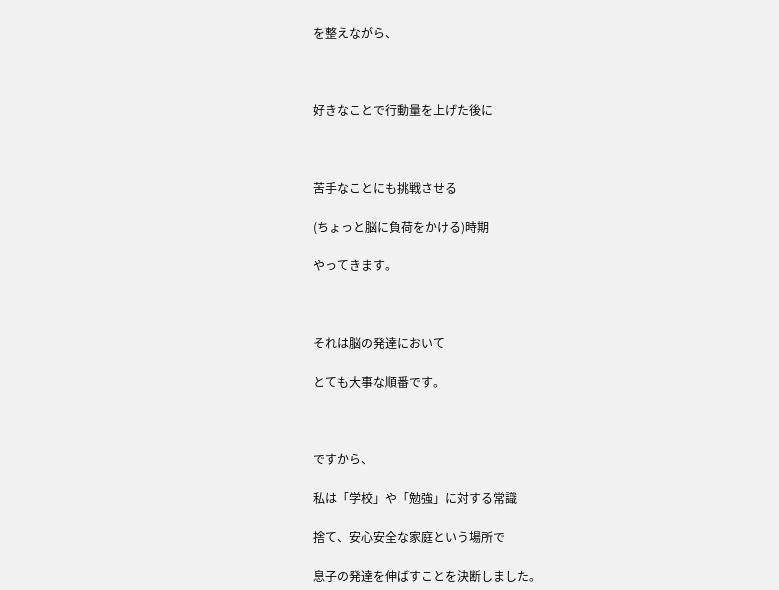を整えながら、



好きなことで行動量を上げた後に



苦手なことにも挑戦させる

(ちょっと脳に負荷をかける)時期

やってきます。



それは脳の発達において

とても大事な順番です。



ですから、

私は「学校」や「勉強」に対する常識

捨て、安心安全な家庭という場所で

息子の発達を伸ばすことを決断しました。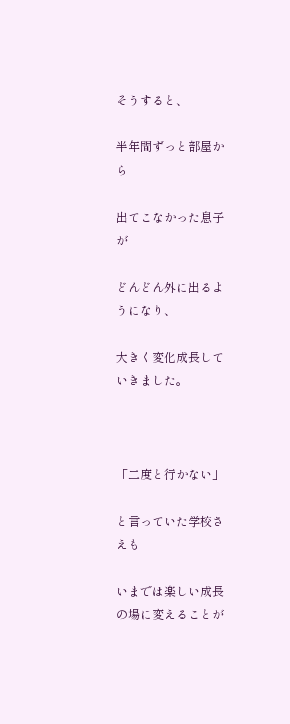そうすると、

半年間ずっと部屋から

出てこなかった息子が

どんどん外に出るようになり、

大きく変化成長していきました。



「二度と行かない」

と言っていた学校さえも

いまでは楽しい成長の場に変えることが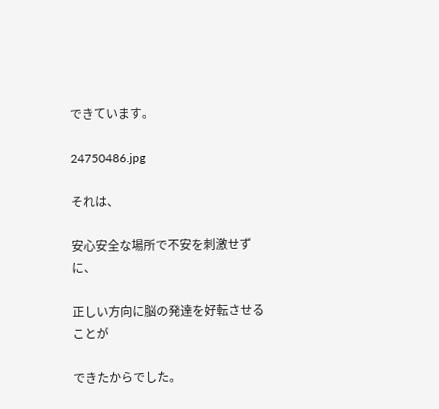できています。

24750486.jpg

それは、

安心安全な場所で不安を刺激せずに、

正しい方向に脳の発達を好転させることが

できたからでした。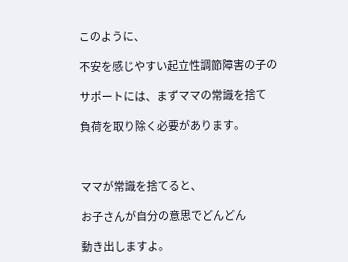このように、

不安を感じやすい起立性調節障害の子の

サポートには、まずママの常識を捨て

負荷を取り除く必要があります。



ママが常識を捨てると、

お子さんが自分の意思でどんどん

動き出しますよ。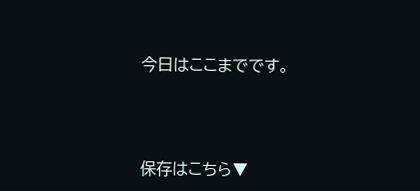今日はここまでです。



保存はこちら▼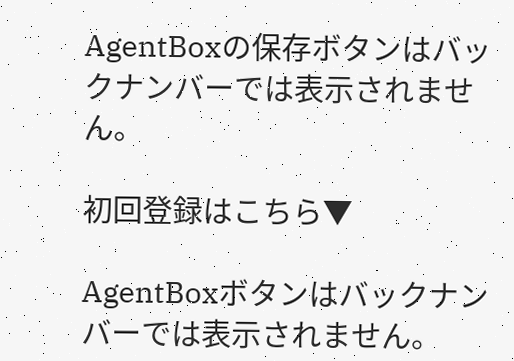AgentBoxの保存ボタンはバックナンバーでは表示されません。

初回登録はこちら▼

AgentBoxボタンはバックナンバーでは表示されません。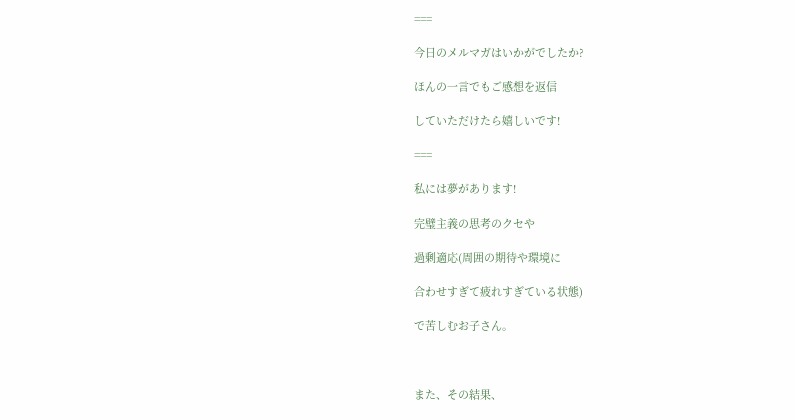===

今日のメルマガはいかがでしたか?

ほんの一言でもご感想を返信

していただけたら嬉しいです!

===

私には夢があります!

完璧主義の思考のクセや

過剰適応(周囲の期待や環境に

合わせすぎて疲れすぎている状態)

で苦しむお子さん。



また、その結果、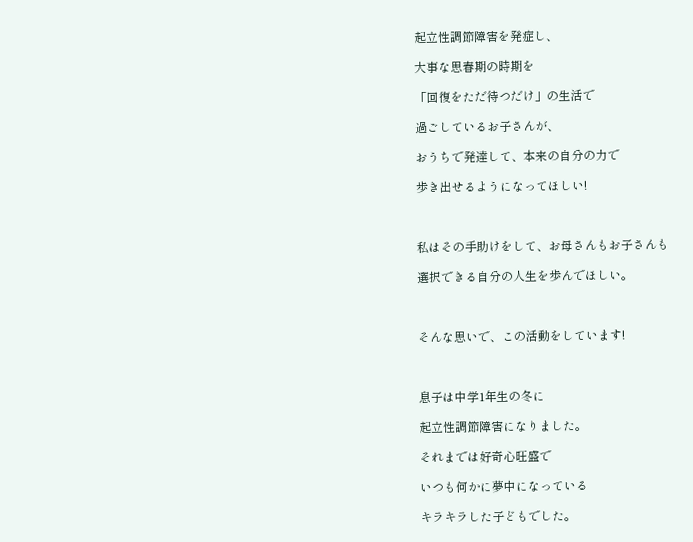起立性調節障害を発症し、

大事な思春期の時期を

「回復をただ待つだけ」の生活で

過ごしているお子さんが、

おうちで発達して、本来の自分の力で

歩き出せるようになってほしい!



私はその手助けをして、お母さんもお子さんも

選択できる自分の人生を歩んでほしい。



そんな思いで、この活動をしています!



息子は中学1年生の冬に

起立性調節障害になりました。

それまでは好奇心旺盛で

いつも何かに夢中になっている

キラキラした子どもでした。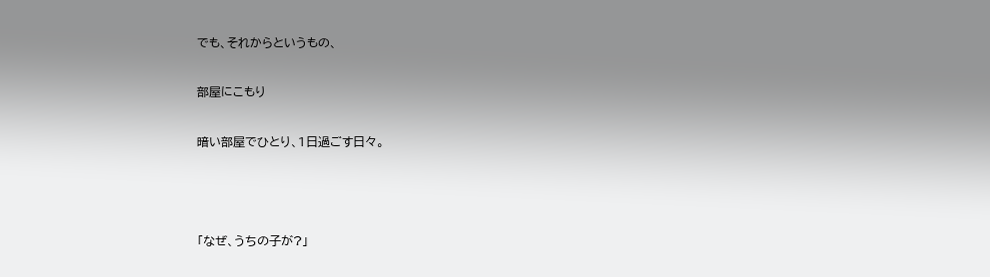でも、それからというもの、

部屋にこもり

暗い部屋でひとり、1日過ごす日々。



「なぜ、うちの子が?」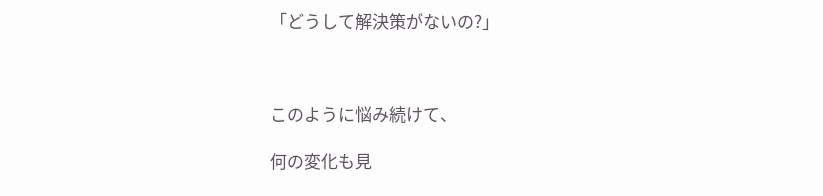「どうして解決策がないの?」



このように悩み続けて、

何の変化も見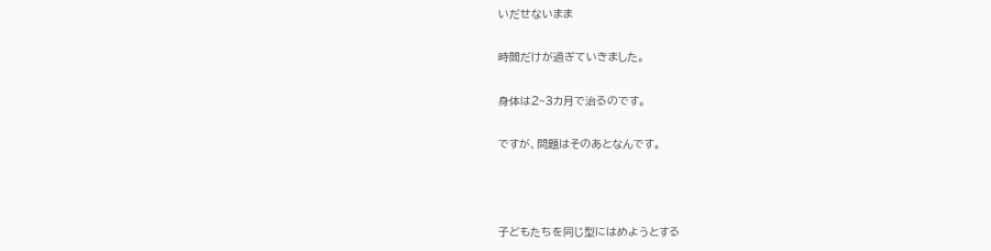いだせないまま

時間だけが過ぎていきました。

身体は2~3カ月で治るのです。

ですが、問題はそのあとなんです。



子どもたちを同じ型にはめようとする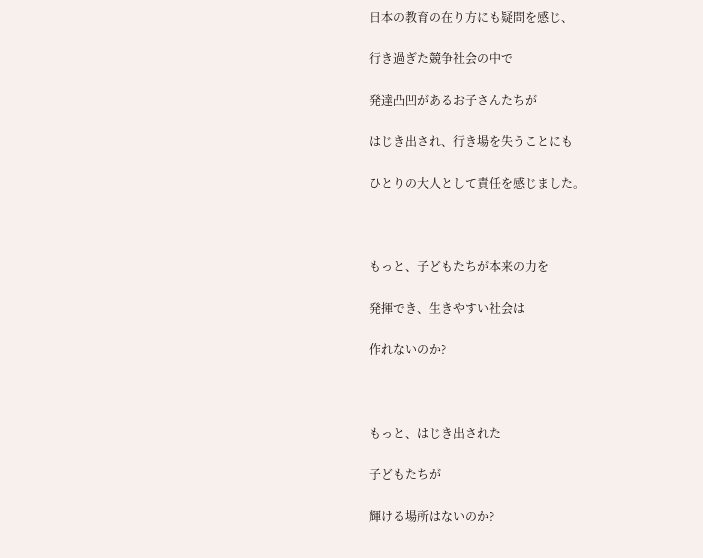日本の教育の在り方にも疑問を感じ、

行き過ぎた競争社会の中で

発達凸凹があるお子さんたちが

はじき出され、行き場を失うことにも

ひとりの大人として責任を感じました。



もっと、子どもたちが本来の力を

発揮でき、生きやすい社会は

作れないのか?



もっと、はじき出された

子どもたちが

輝ける場所はないのか?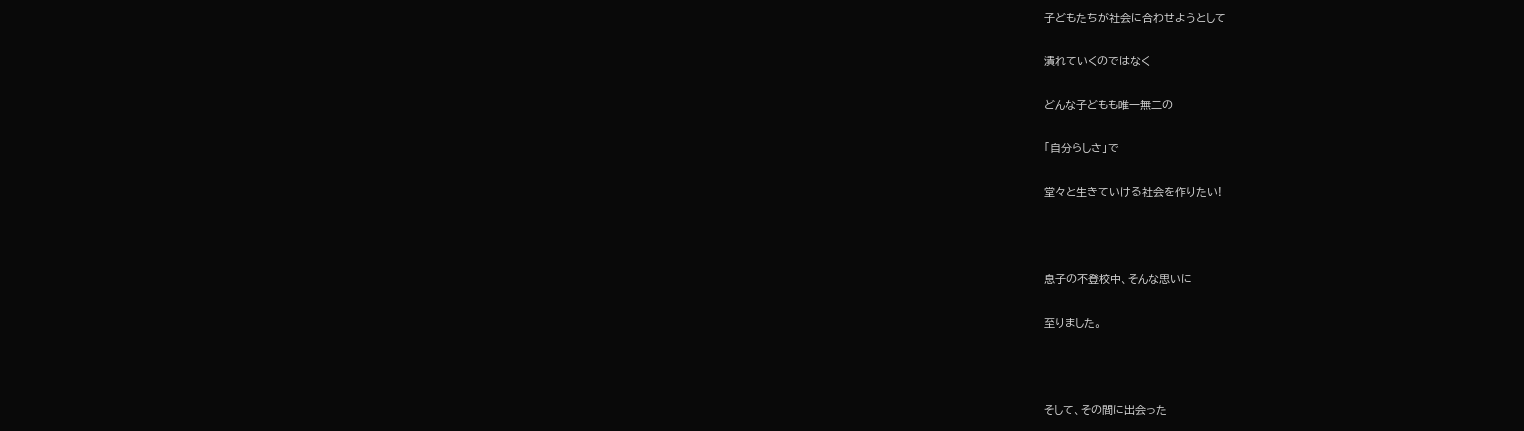子どもたちが社会に合わせようとして

潰れていくのではなく

どんな子どもも唯一無二の

「自分らしさ」で

堂々と生きていける社会を作りたい!



息子の不登校中、そんな思いに

至りました。



そして、その間に出会った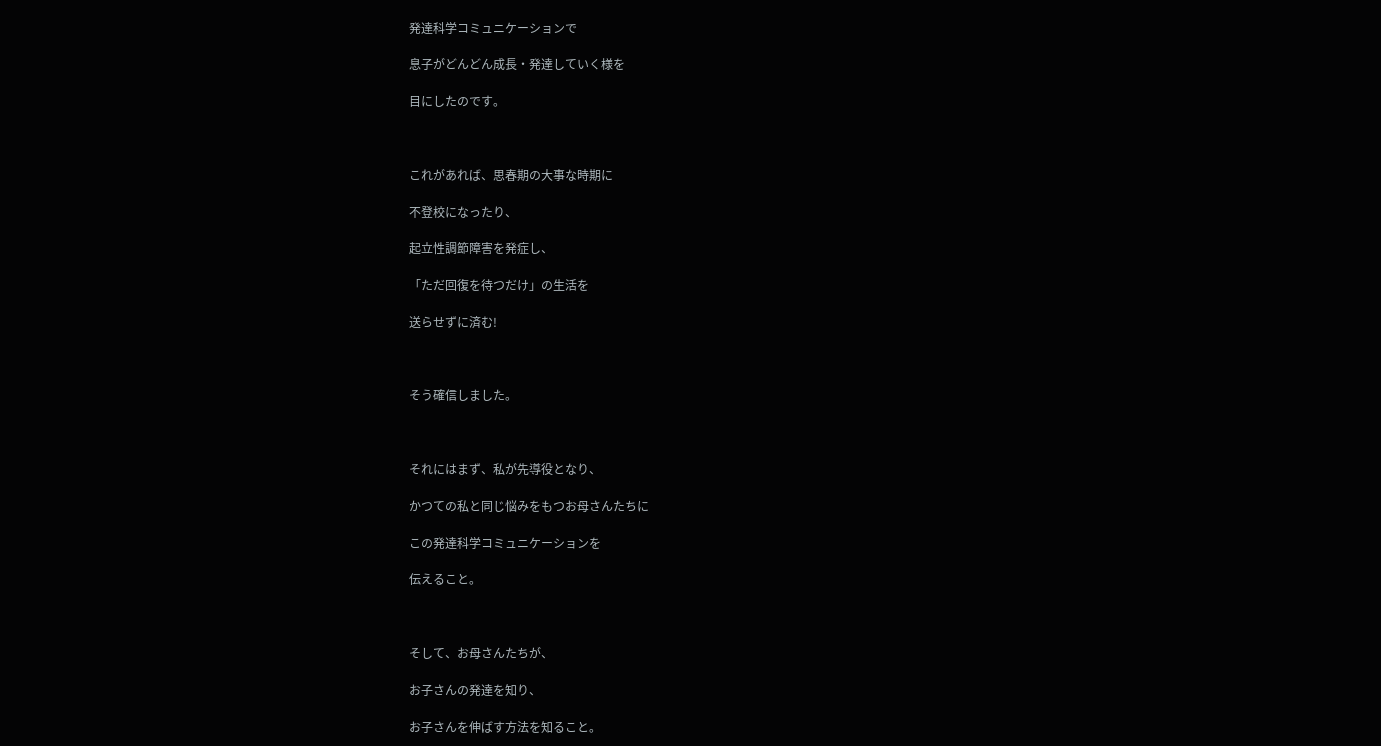発達科学コミュニケーションで

息子がどんどん成長・発達していく様を

目にしたのです。



これがあれば、思春期の大事な時期に

不登校になったり、

起立性調節障害を発症し、

「ただ回復を待つだけ」の生活を

送らせずに済む!



そう確信しました。



それにはまず、私が先導役となり、

かつての私と同じ悩みをもつお母さんたちに

この発達科学コミュニケーションを

伝えること。



そして、お母さんたちが、

お子さんの発達を知り、

お子さんを伸ばす方法を知ること。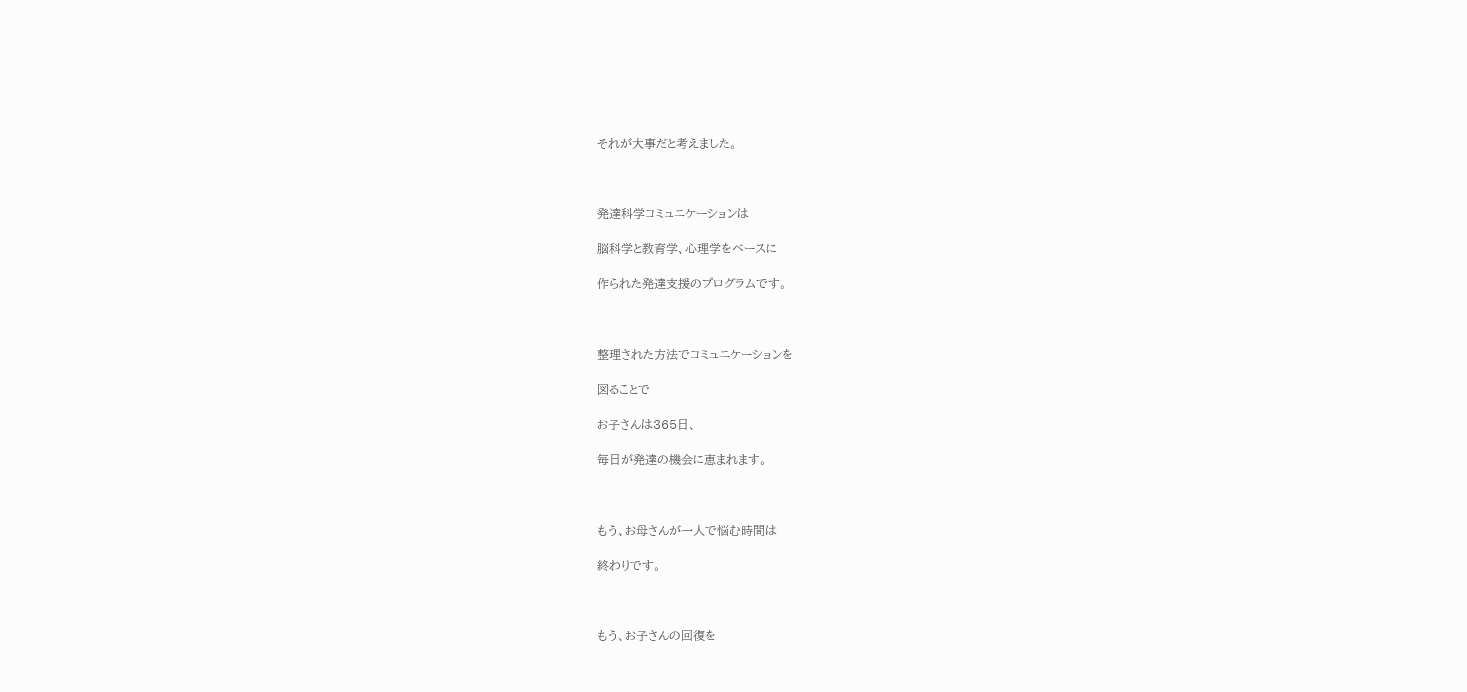それが大事だと考えました。



発達科学コミュニケーションは

脳科学と教育学、心理学をベースに

作られた発達支援のプログラムです。



整理された方法でコミュニケーションを

図ることで

お子さんは365日、

毎日が発達の機会に恵まれます。



もう、お母さんが一人で悩む時間は

終わりです。



もう、お子さんの回復を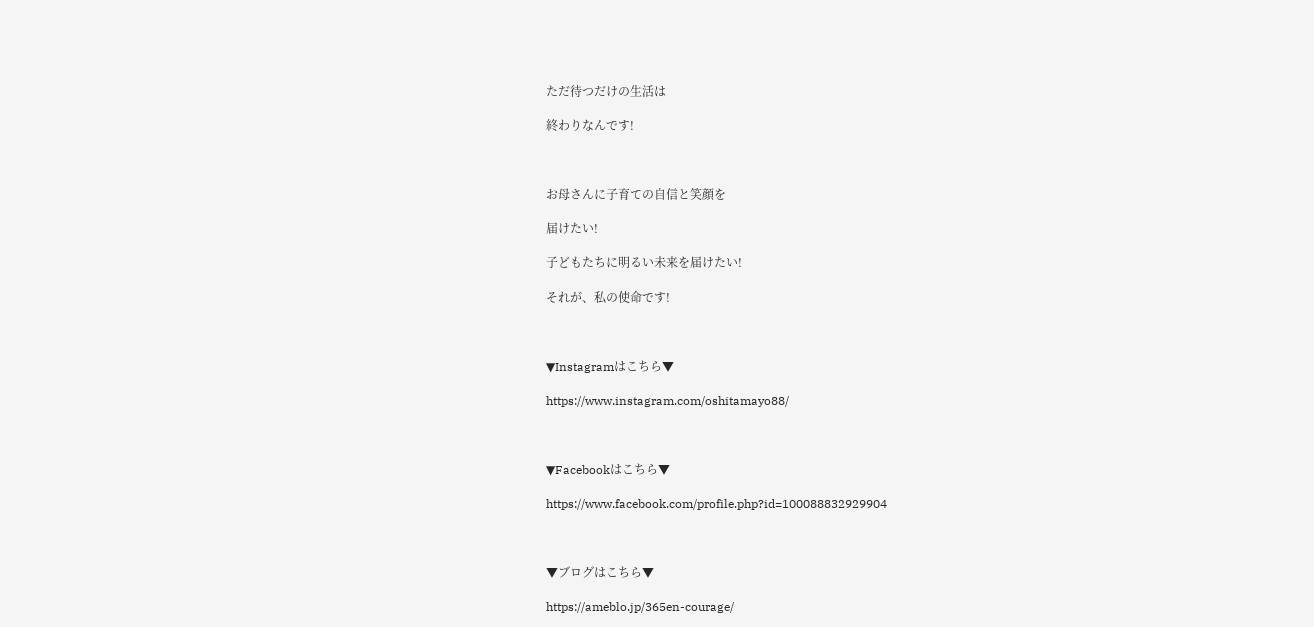ただ待つだけの生活は

終わりなんです!



お母さんに子育ての自信と笑顔を

届けたい!

子どもたちに明るい未来を届けたい!

それが、私の使命です!



▼Instagramはこちら▼

https://www.instagram.com/oshitamayo88/



▼Facebookはこちら▼

https://www.facebook.com/profile.php?id=100088832929904



▼ブログはこちら▼

https://ameblo.jp/365en-courage/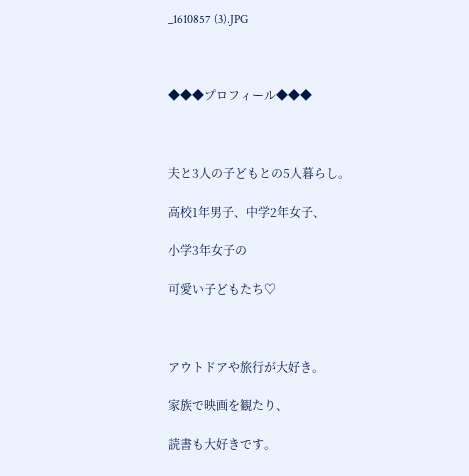_1610857 (3).JPG



◆◆◆プロフィール◆◆◆



夫と3人の子どもとの5人暮らし。

高校1年男子、中学2年女子、

小学3年女子の

可愛い子どもたち♡



アウトドアや旅行が大好き。

家族で映画を観たり、

読書も大好きです。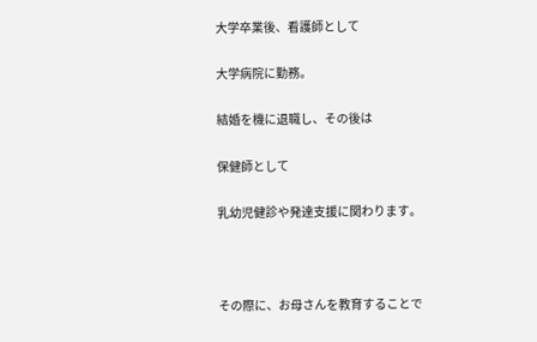大学卒業後、看護師として

大学病院に勤務。

結婚を機に退職し、その後は

保健師として

乳幼児健診や発達支援に関わります。



その際に、お母さんを教育することで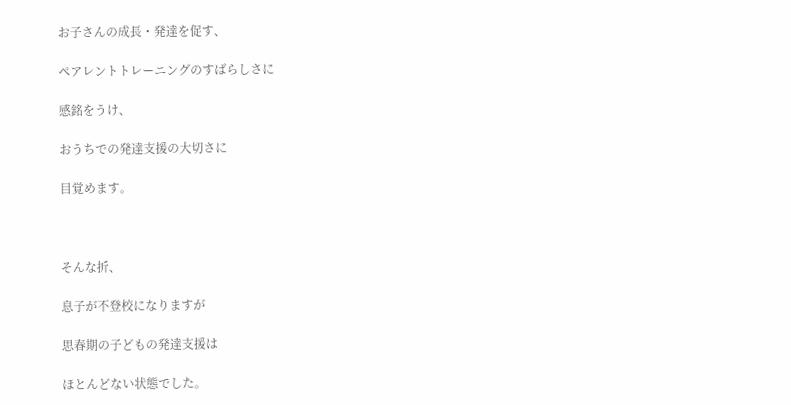お子さんの成長・発達を促す、

ペアレントトレーニングのすばらしさに

感銘をうけ、

おうちでの発達支援の大切さに

目覚めます。



そんな折、

息子が不登校になりますが

思春期の子どもの発達支援は

ほとんどない状態でした。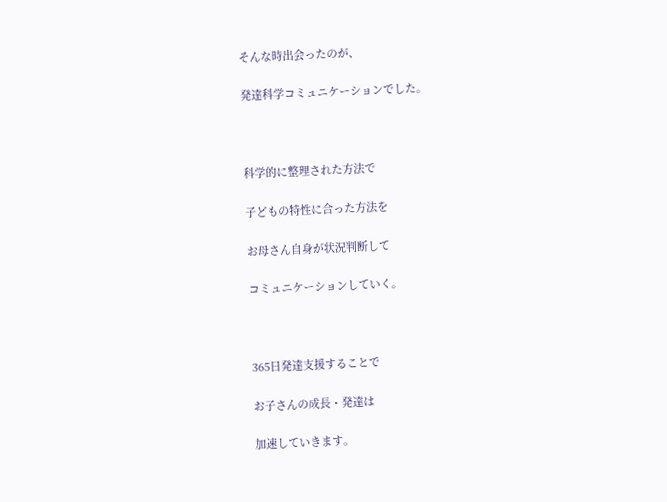そんな時出会ったのが、

発達科学コミュニケーションでした。



科学的に整理された方法で

子どもの特性に合った方法を

お母さん自身が状況判断して

コミュニケーションしていく。



365日発達支援することで

お子さんの成長・発達は

加速していきます。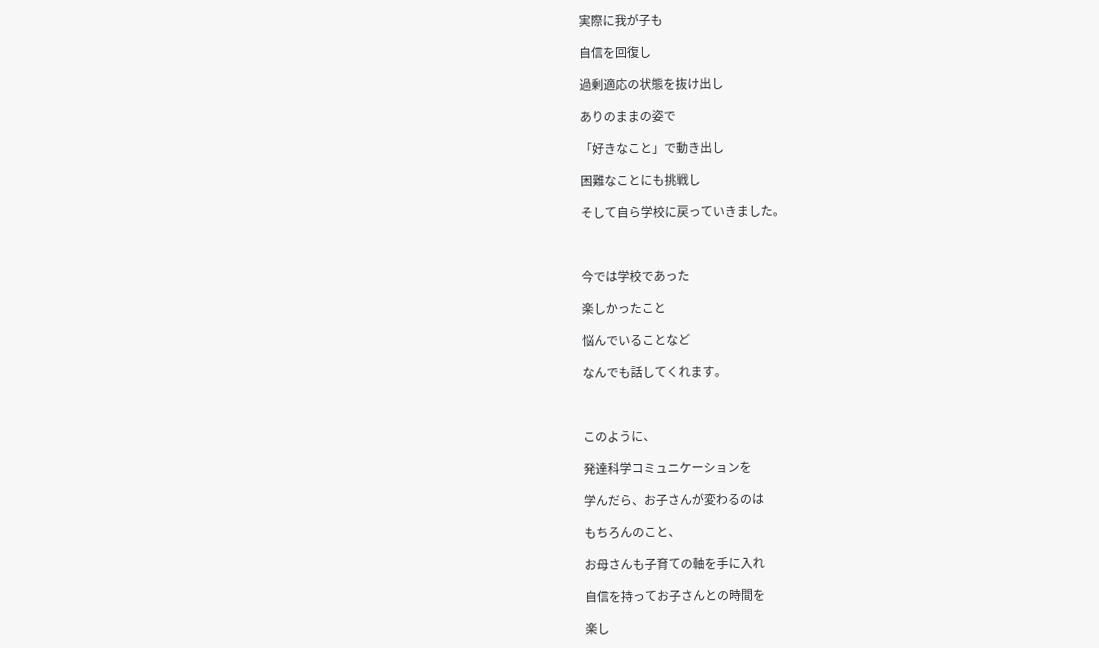実際に我が子も

自信を回復し

過剰適応の状態を抜け出し

ありのままの姿で

「好きなこと」で動き出し

困難なことにも挑戦し

そして自ら学校に戻っていきました。



今では学校であった

楽しかったこと

悩んでいることなど

なんでも話してくれます。



このように、

発達科学コミュニケーションを

学んだら、お子さんが変わるのは

もちろんのこと、

お母さんも子育ての軸を手に入れ

自信を持ってお子さんとの時間を

楽し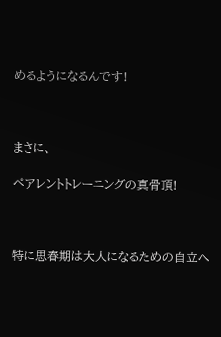めるようになるんです!



まさに、

ペアレントトレーニングの真骨頂!



特に思春期は大人になるための自立へ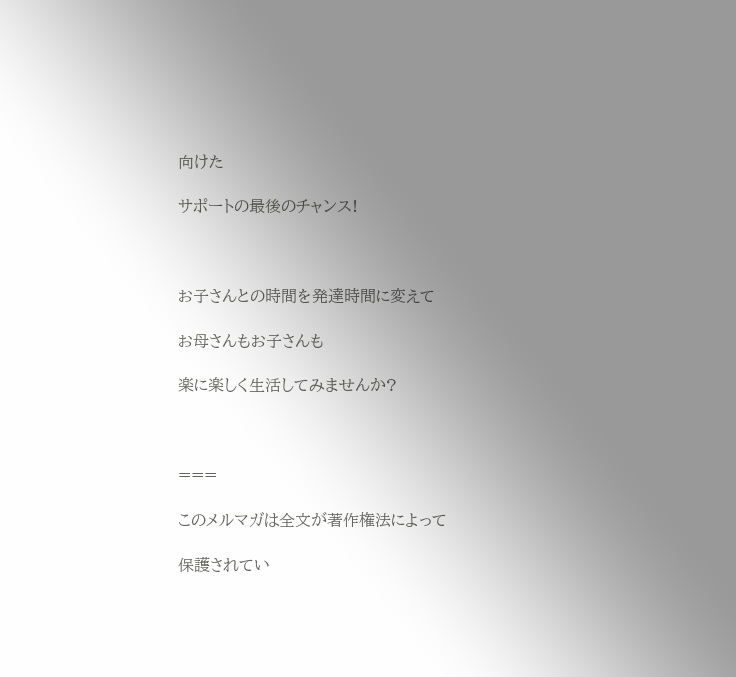向けた

サポートの最後のチャンス!



お子さんとの時間を発達時間に変えて

お母さんもお子さんも

楽に楽しく生活してみませんか?



===

このメルマガは全文が著作権法によって

保護されてい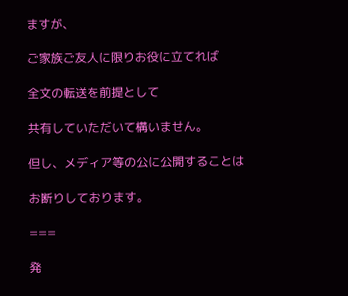ますが、

ご家族ご友人に限りお役に立てれば

全文の転送を前提として

共有していただいて構いません。

但し、メディア等の公に公開することは

お断りしております。

===

発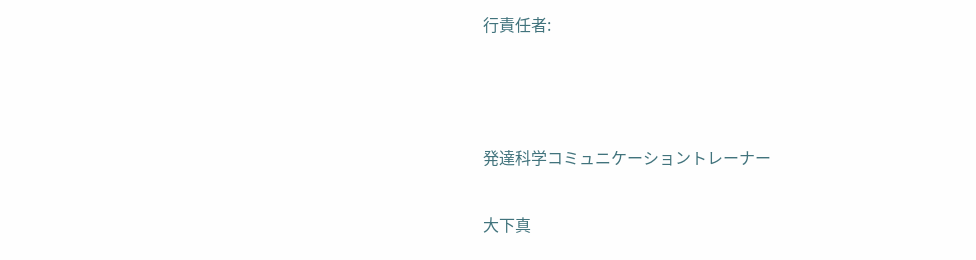行責任者:



発達科学コミュニケーショントレーナー

大下真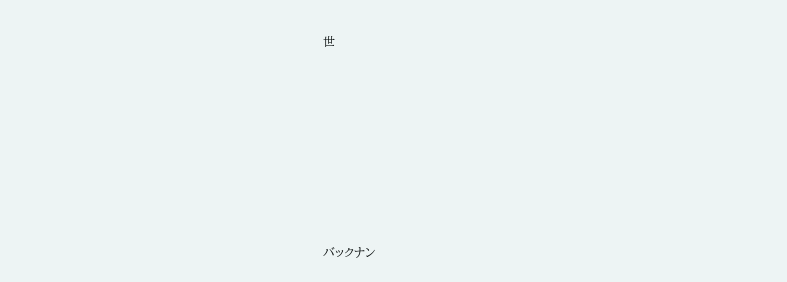世















バックナン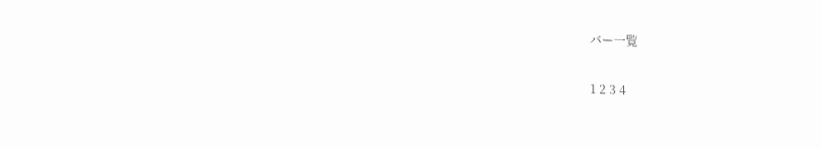バー一覧

1 2 3 4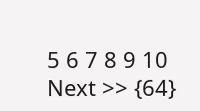5 6 7 8 9 10  Next >> {64}